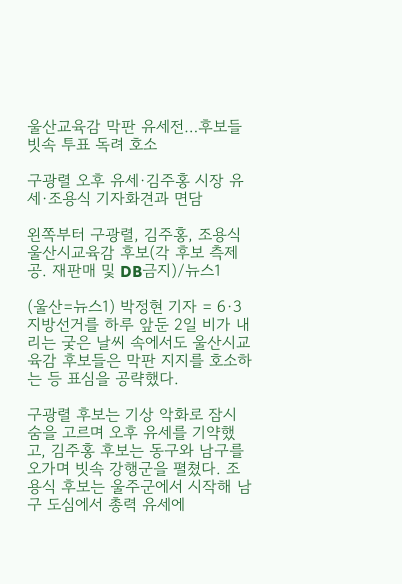울산교육감 막판 유세전…후보들 빗속 투표 독려 호소

구광렬 오후 유세·김주홍 시장 유세·조용식 기자화견과 면담

왼쪽부터 구광렬, 김주홍, 조용식 울산시교육감 후보(각 후보 측제공. 재판매 및 DB금지)/뉴스1

(울산=뉴스1) 박정현 기자 = 6·3 지방선거를 하루 앞둔 2일 비가 내리는 궂은 날씨 속에서도 울산시교육감 후보들은 막판 지지를 호소하는 등 표심을 공략했다.

구광렬 후보는 기상 악화로 잠시 숨을 고르며 오후 유세를 기약했고, 김주홍 후보는 동구와 남구를 오가며 빗속 강행군을 펼쳤다. 조용식 후보는 울주군에서 시작해 남구 도심에서 총력 유세에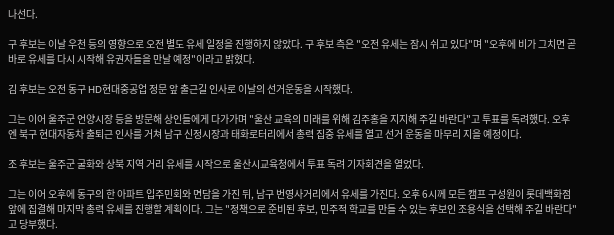나선다.

구 후보는 이날 우천 등의 영향으로 오전 별도 유세 일정을 진행하지 않았다. 구 후보 측은 "오전 유세는 잠시 쉬고 있다"며 "오후에 비가 그치면 곧바로 유세를 다시 시작해 유권자들을 만날 예정"이라고 밝혔다.

김 후보는 오전 동구 HD현대중공업 정문 앞 출근길 인사로 이날의 선거운동을 시작했다.

그는 이어 울주군 언양시장 등을 방문해 상인들에게 다가가며 "울산 교육의 미래를 위해 김주홍을 지지해 주길 바란다"고 투표를 독려했다. 오후엔 북구 현대자동차 출퇴근 인사를 거쳐 남구 신정시장과 태화로터리에서 총력 집중 유세를 열고 선거 운동을 마무리 지을 예정이다.

조 후보는 울주군 굴화와 상북 지역 거리 유세를 시작으로 울산시교육청에서 투표 독려 기자회견을 열었다.

그는 이어 오후에 동구의 한 아파트 입주민회와 면담을 가진 뒤, 남구 번영사거리에서 유세를 가진다. 오후 6시께 모든 캠프 구성원이 롯데백화점 앞에 집결해 마지막 총력 유세를 진행할 계획이다. 그는 "정책으로 준비된 후보, 민주적 학교를 만들 수 있는 후보인 조용식을 선택해 주길 바란다"고 당부했다.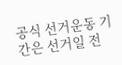공식 선거운동 기간은 선거일 전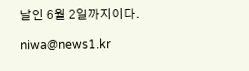날인 6월 2일까지이다.

niwa@news1.kr